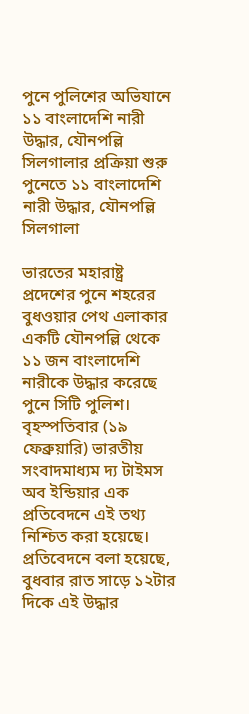পুনে পুলিশের অভিযানে ১১ বাংলাদেশি নারী উদ্ধার, যৌনপল্লি সিলগালার প্রক্রিয়া শুরু
পুনেতে ১১ বাংলাদেশি নারী উদ্ধার, যৌনপল্লি সিলগালা

ভারতের মহারাষ্ট্র প্রদেশের পুনে শহরের বুধওয়ার পেথ এলাকার একটি যৌনপল্লি থেকে ১১ জন বাংলাদেশি নারীকে উদ্ধার করেছে পুনে সিটি পুলিশ। বৃহস্পতিবার (১৯ ফেব্রুয়ারি) ভারতীয় সংবাদমাধ্যম দ্য টাইমস অব ইন্ডিয়ার এক প্রতিবেদনে এই তথ্য নিশ্চিত করা হয়েছে। প্রতিবেদনে বলা হয়েছে, বুধবার রাত সাড়ে ১২টার দিকে এই উদ্ধার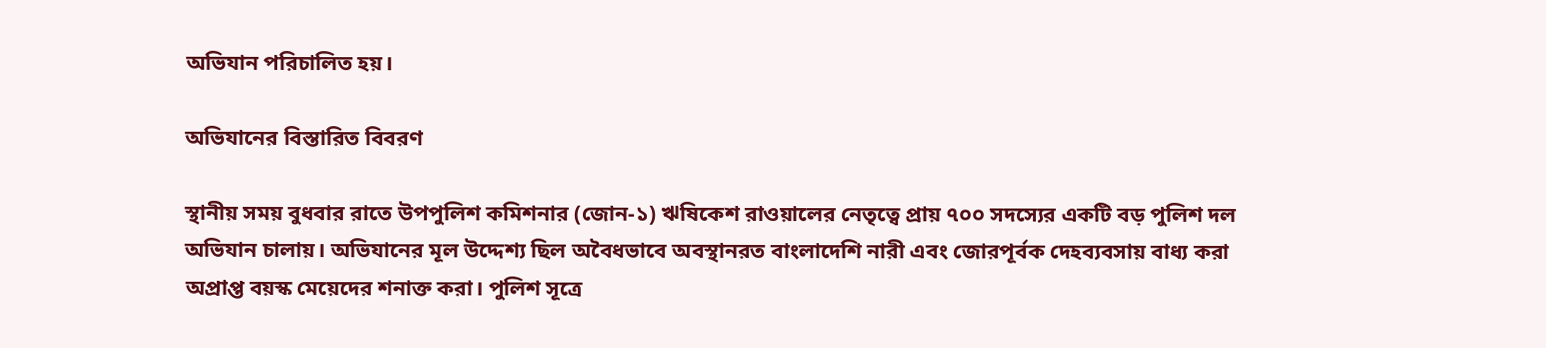অভিযান পরিচালিত হয়।

অভিযানের বিস্তারিত বিবরণ

স্থানীয় সময় বুধবার রাতে উপপুলিশ কমিশনার (জোন-১) ঋষিকেশ রাওয়ালের নেতৃত্বে প্রায় ৭০০ সদস্যের একটি বড় পুলিশ দল অভিযান চালায়। অভিযানের মূল উদ্দেশ্য ছিল অবৈধভাবে অবস্থানরত বাংলাদেশি নারী এবং জোরপূর্বক দেহব্যবসায় বাধ্য করা অপ্রাপ্ত বয়স্ক মেয়েদের শনাক্ত করা। পুলিশ সূত্রে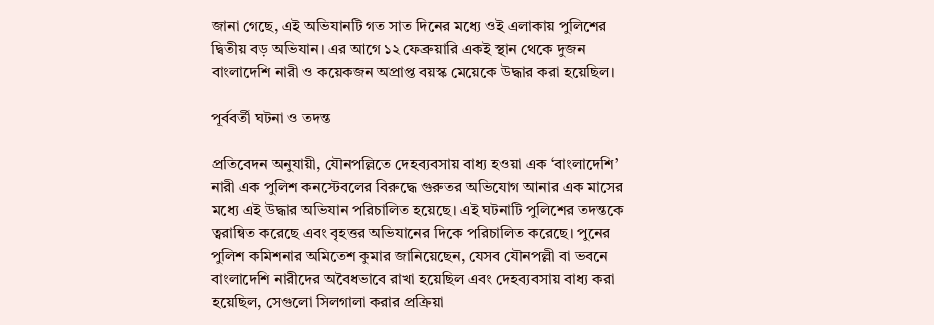জানা গেছে, এই অভিযানটি গত সাত দিনের মধ্যে ওই এলাকায় পুলিশের দ্বিতীয় বড় অভিযান। এর আগে ১২ ফেব্রুয়ারি একই স্থান থেকে দুজন বাংলাদেশি নারী ও কয়েকজন অপ্রাপ্ত বয়স্ক মেয়েকে উদ্ধার করা হয়েছিল।

পূর্ববর্তী ঘটনা ও তদন্ত

প্রতিবেদন অনুযায়ী, যৌনপল্লিতে দেহব্যবসায় বাধ্য হওয়া এক ‘বাংলাদেশি’ নারী এক পুলিশ কনস্টেবলের বিরুদ্ধে গুরুতর অভিযোগ আনার এক মাসের মধ্যে এই উদ্ধার অভিযান পরিচালিত হয়েছে। এই ঘটনাটি পুলিশের তদন্তকে ত্বরান্বিত করেছে এবং বৃহত্তর অভিযানের দিকে পরিচালিত করেছে। পুনের পুলিশ কমিশনার অমিতেশ কুমার জানিয়েছেন, যেসব যৌনপল্লী বা ভবনে বাংলাদেশি নারীদের অবৈধভাবে রাখা হয়েছিল এবং দেহব্যবসায় বাধ্য করা হয়েছিল, সেগুলো সিলগালা করার প্রক্রিয়া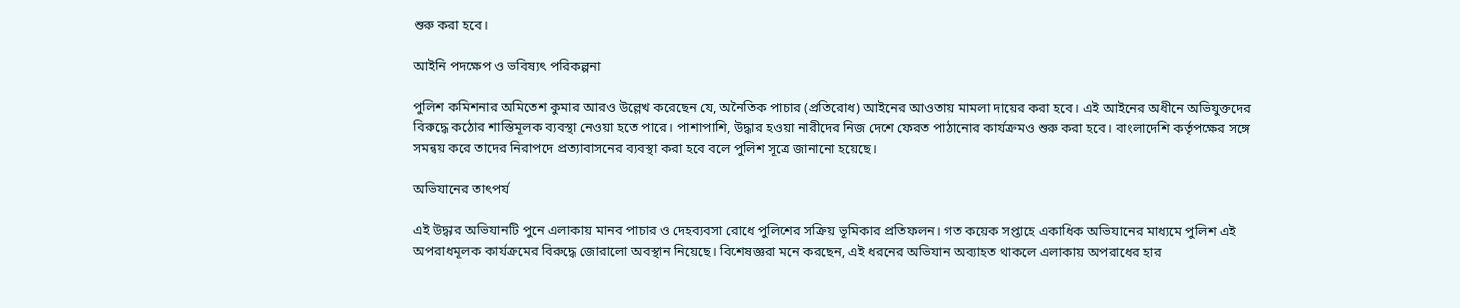শুরু করা হবে।

আইনি পদক্ষেপ ও ভবিষ্যৎ পরিকল্পনা

পুলিশ কমিশনার অমিতেশ কুমার আরও উল্লেখ করেছেন যে, অনৈতিক পাচার (প্রতিরোধ) আইনের আওতায় মামলা দায়ের করা হবে। এই আইনের অধীনে অভিযুক্তদের বিরুদ্ধে কঠোর শাস্তিমূলক ব্যবস্থা নেওয়া হতে পারে। পাশাপাশি, উদ্ধার হওয়া নারীদের নিজ দেশে ফেরত পাঠানোর কার্যক্রমও শুরু করা হবে। বাংলাদেশি কর্তৃপক্ষের সঙ্গে সমন্বয় করে তাদের নিরাপদে প্রত্যাবাসনের ব্যবস্থা করা হবে বলে পুলিশ সূত্রে জানানো হয়েছে।

অভিযানের তাৎপর্য

এই উদ্ধার অভিযানটি পুনে এলাকায় মানব পাচার ও দেহব্যবসা রোধে পুলিশের সক্রিয় ভূমিকার প্রতিফলন। গত কয়েক সপ্তাহে একাধিক অভিযানের মাধ্যমে পুলিশ এই অপরাধমূলক কার্যক্রমের বিরুদ্ধে জোরালো অবস্থান নিয়েছে। বিশেষজ্ঞরা মনে করছেন, এই ধরনের অভিযান অব্যাহত থাকলে এলাকায় অপরাধের হার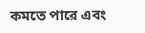কমতে পারে এবং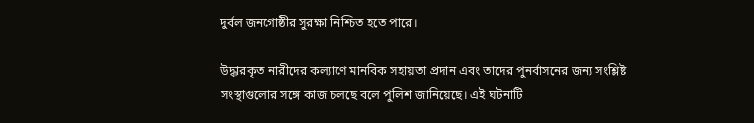দুর্বল জনগোষ্ঠীর সুরক্ষা নিশ্চিত হতে পারে।

উদ্ধারকৃত নারীদের কল্যাণে মানবিক সহায়তা প্রদান এবং তাদের পুনর্বাসনের জন্য সংশ্লিষ্ট সংস্থাগুলোর সঙ্গে কাজ চলছে বলে পুলিশ জানিয়েছে। এই ঘটনাটি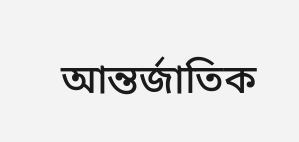আন্তর্জাতিক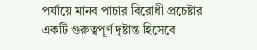পর্যায়ে মানব পাচার বিরোধী প্রচেষ্টার একটি গুরুত্বপূর্ণ দৃষ্টান্ত হিসেবে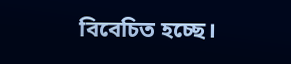বিবেচিত হচ্ছে।